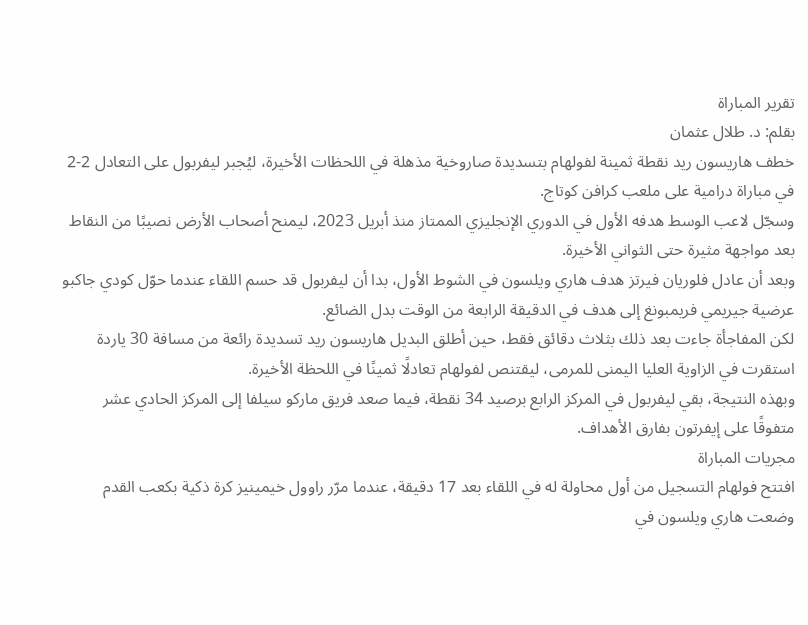تقرير المباراة
بقلم: د. طلال عثمان
خطف هاريسون ريد نقطة ثمينة لفولهام بتسديدة صاروخية مذهلة في اللحظات الأخيرة، ليُجبر ليفربول على التعادل 2-2 في مباراة درامية على ملعب كرافن كوتاج.
وسجّل لاعب الوسط هدفه الأول في الدوري الإنجليزي الممتاز منذ أبريل 2023، ليمنح أصحاب الأرض نصيبًا من النقاط بعد مواجهة مثيرة حتى الثواني الأخيرة.
وبعد أن عادل فلوريان فيرتز هدف هاري ويلسون في الشوط الأول، بدا أن ليفربول قد حسم اللقاء عندما حوّل كودي جاكبو عرضية جيريمي فريمبونغ إلى هدف في الدقيقة الرابعة من الوقت بدل الضائع.
لكن المفاجأة جاءت بعد ذلك بثلاث دقائق فقط، حين أطلق البديل هاريسون ريد تسديدة رائعة من مسافة 30 ياردة استقرت في الزاوية العليا اليمنى للمرمى، ليقتنص لفولهام تعادلًا ثمينًا في اللحظة الأخيرة.
وبهذه النتيجة، بقي ليفربول في المركز الرابع برصيد 34 نقطة، فيما صعد فريق ماركو سيلفا إلى المركز الحادي عشر متفوقًا على إيفرتون بفارق الأهداف.
مجريات المباراة
افتتح فولهام التسجيل من أول محاولة له في اللقاء بعد 17 دقيقة، عندما مرّر راوول خيمينيز كرة ذكية بكعب القدم وضعت هاري ويلسون في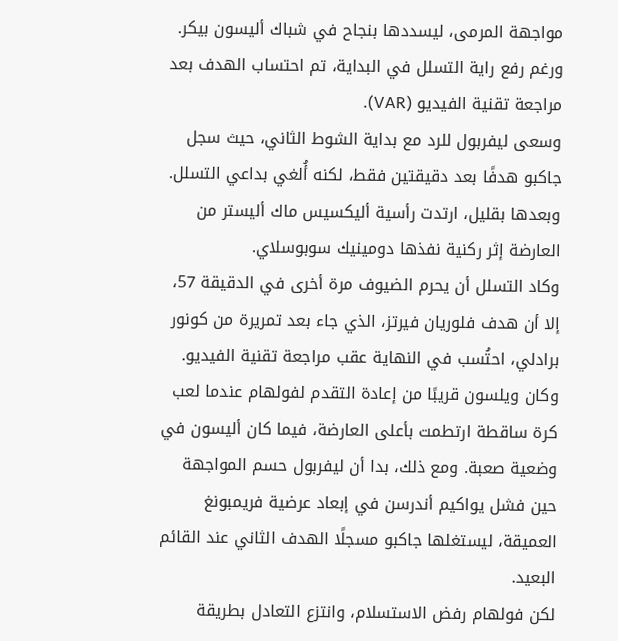مواجهة المرمى، ليسددها بنجاح في شباك أليسون بيكر. ورغم رفع راية التسلل في البداية، تم احتساب الهدف بعد مراجعة تقنية الفيديو (VAR).
وسعى ليفربول للرد مع بداية الشوط الثاني، حيث سجل جاكبو هدفًا بعد دقيقتين فقط، لكنه أُلغي بداعي التسلل. وبعدها بقليل، ارتدت رأسية أليكسيس ماك أليستر من العارضة إثر ركنية نفذها دومينيك سوبوسلاي.
وكاد التسلل أن يحرم الضيوف مرة أخرى في الدقيقة 57، إلا أن هدف فلوريان فيرتز، الذي جاء بعد تمريرة من كونور برادلي، احتُسب في النهاية عقب مراجعة تقنية الفيديو.
وكان ويلسون قريبًا من إعادة التقدم لفولهام عندما لعب كرة ساقطة ارتطمت بأعلى العارضة، فيما كان أليسون في وضعية صعبة. ومع ذلك، بدا أن ليفربول حسم المواجهة حين فشل يواكيم أندرسن في إبعاد عرضية فريمبونغ العميقة، ليستغلها جاكبو مسجلًا الهدف الثاني عند القائم البعيد.
لكن فولهام رفض الاستسلام، وانتزع التعادل بطريقة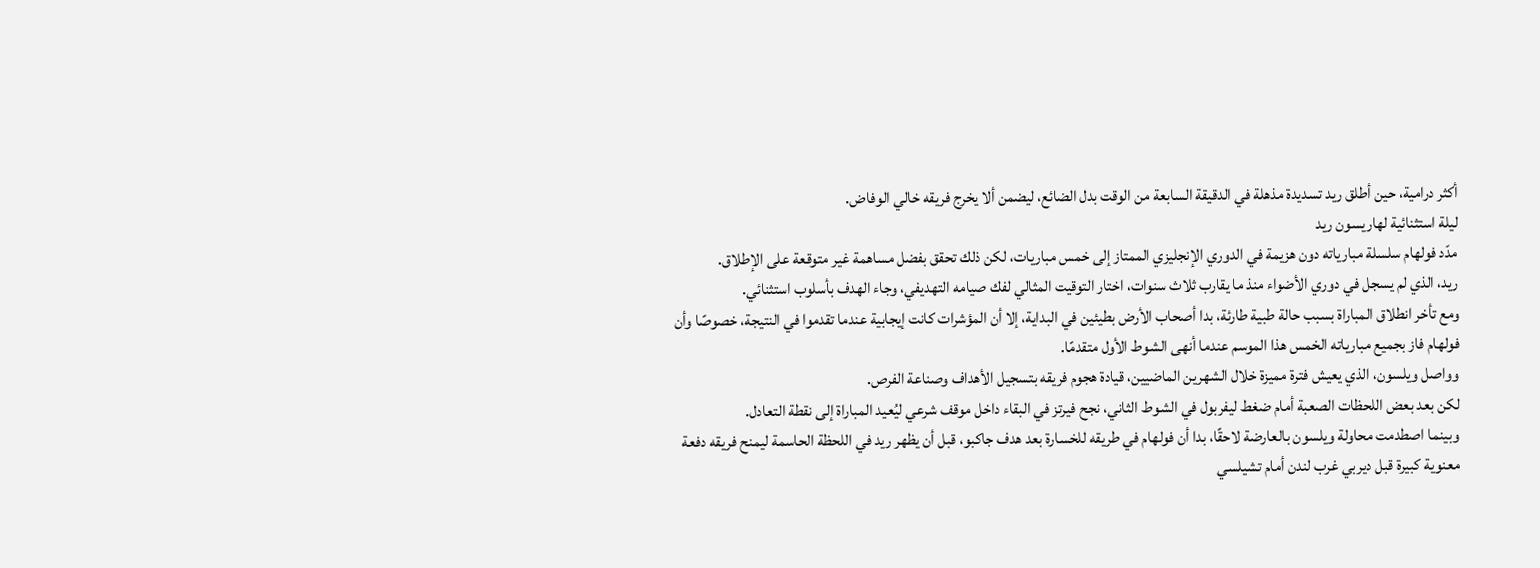أكثر درامية، حين أطلق ريد تسديدة مذهلة في الدقيقة السابعة من الوقت بدل الضائع، ليضمن ألا يخرج فريقه خالي الوفاض.
ليلة استثنائية لهاريسون ريد
مدّد فولهام سلسلة مبارياته دون هزيمة في الدوري الإنجليزي الممتاز إلى خمس مباريات، لكن ذلك تحقق بفضل مساهمة غير متوقعة على الإطلاق.
ريد، الذي لم يسجل في دوري الأضواء منذ ما يقارب ثلاث سنوات، اختار التوقيت المثالي لفك صيامه التهديفي، وجاء الهدف بأسلوب استثنائي.
ومع تأخر انطلاق المباراة بسبب حالة طبية طارئة، بدا أصحاب الأرض بطيئين في البداية، إلا أن المؤشرات كانت إيجابية عندما تقدموا في النتيجة، خصوصًا وأن فولهام فاز بجميع مبارياته الخمس هذا الموسم عندما أنهى الشوط الأول متقدمًا.
وواصل ويلسون، الذي يعيش فترة مميزة خلال الشهرين الماضيين، قيادة هجوم فريقه بتسجيل الأهداف وصناعة الفرص.
لكن بعد بعض اللحظات الصعبة أمام ضغط ليفربول في الشوط الثاني، نجح فيرتز في البقاء داخل موقف شرعي ليُعيد المباراة إلى نقطة التعادل.
وبينما اصطدمت محاولة ويلسون بالعارضة لاحقًا، بدا أن فولهام في طريقه للخسارة بعد هدف جاكبو، قبل أن يظهر ريد في اللحظة الحاسمة ليمنح فريقه دفعة معنوية كبيرة قبل ديربي غرب لندن أمام تشيلسي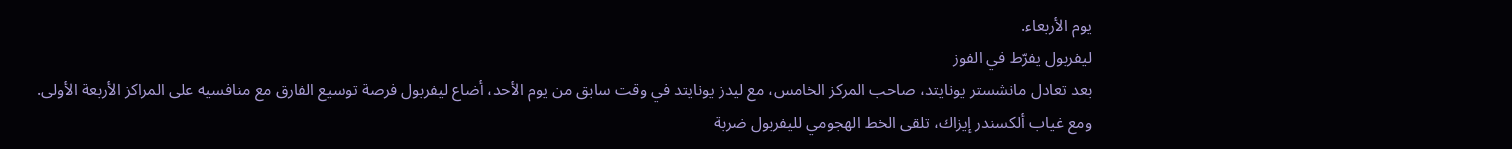يوم الأربعاء.
ليفربول يفرّط في الفوز
بعد تعادل مانشستر يونايتد، صاحب المركز الخامس، مع ليدز يونايتد في وقت سابق من يوم الأحد، أضاع ليفربول فرصة توسيع الفارق مع منافسيه على المراكز الأربعة الأولى.
ومع غياب ألكسندر إيزاك، تلقى الخط الهجومي لليفربول ضربة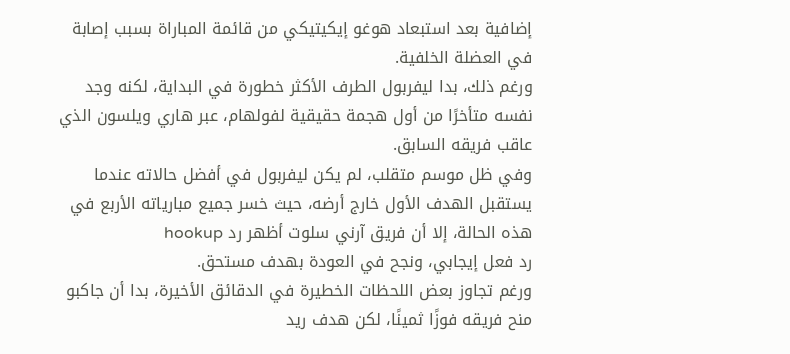إضافية بعد استبعاد هوغو إيكيتيكي من قائمة المباراة بسبب إصابة في العضلة الخلفية.
ورغم ذلك، بدا ليفربول الطرف الأكثر خطورة في البداية، لكنه وجد نفسه متأخرًا من أول هجمة حقيقية لفولهام، عبر هاري ويلسون الذي عاقب فريقه السابق.
وفي ظل موسم متقلب، لم يكن ليفربول في أفضل حالاته عندما يستقبل الهدف الأول خارج أرضه، حيث خسر جميع مبارياته الأربع في هذه الحالة، إلا أن فريق آرني سلوت أظهر رد hookup
رد فعل إيجابي، ونجح في العودة بهدف مستحق.
ورغم تجاوز بعض اللحظات الخطيرة في الدقائق الأخيرة، بدا أن جاكبو منح فريقه فوزًا ثمينًا، لكن هدف ريد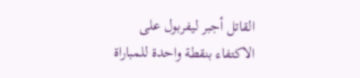القاتل أجبر ليفربول على الاكتفاء بنقطة واحدة للمباراة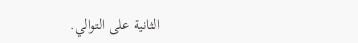الثانية على التوالي.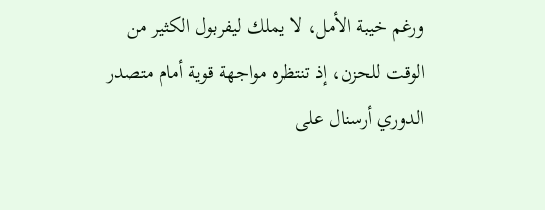ورغم خيبة الأمل، لا يملك ليفربول الكثير من الوقت للحزن، إذ تنتظره مواجهة قوية أمام متصدر الدوري أرسنال على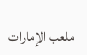ملعب الإمارات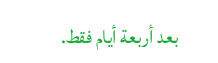بعد أربعة أيام فقط.